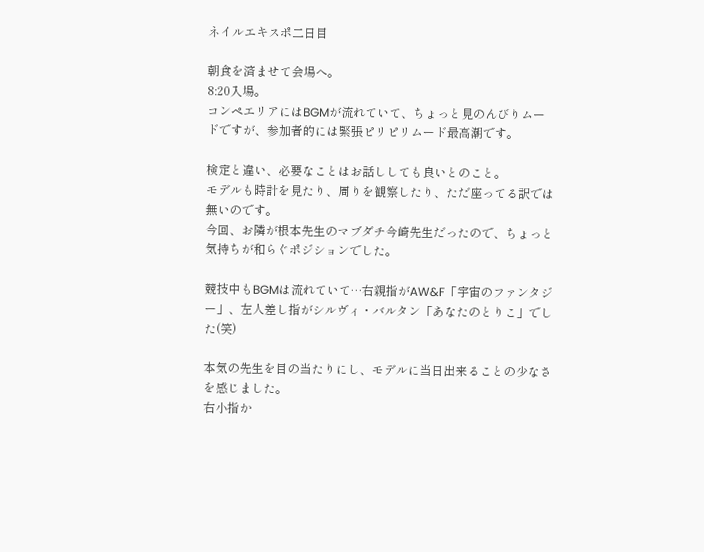ネイルエキスポ二日目

朝食を済ませて会場へ。
8:20入場。
コンペエリアにはBGMが流れていて、ちょっと見のんびりムードですが、参加者的には緊張ピリピリムード最高潮です。

検定と違い、必要なことはお話ししても良いとのこと。
モデルも時計を見たり、周りを観察したり、ただ座ってる訳では無いのです。
今回、お隣が根本先生のマブダチ今崎先生だったので、ちょっと気持ちが和らぐポジションでした。

競技中もBGMは流れていて…右親指がAW&F「宇宙のファンタジー」、左人差し指がシルヴィ・バルタン「あなたのとりこ」でした(笑)

本気の先生を目の当たりにし、モデルに当日出来ることの少なさを感じました。
右小指か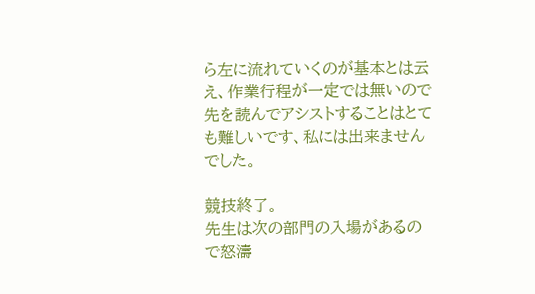ら左に流れていくのが基本とは云え、作業行程が一定では無いので先を読んでアシストすることはとても難しいです、私には出来ませんでした。

競技終了。
先生は次の部門の入場があるので怒濤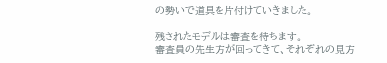の勢いで道具を片付けていきました。

残されたモデルは審査を待ちます。
審査員の先生方が回ってきて、それぞれの見方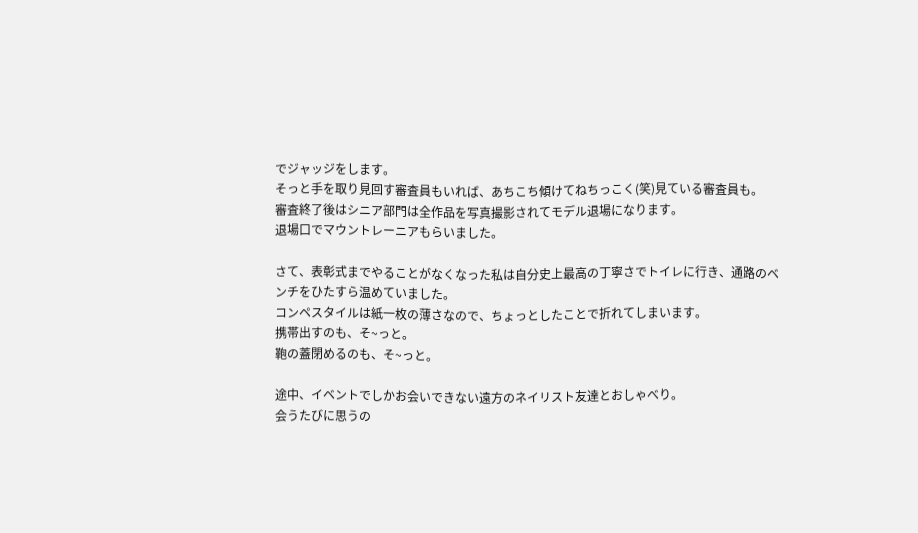でジャッジをします。
そっと手を取り見回す審査員もいれば、あちこち傾けてねちっこく(笑)見ている審査員も。
審査終了後はシニア部門は全作品を写真撮影されてモデル退場になります。
退場口でマウントレーニアもらいました。

さて、表彰式までやることがなくなった私は自分史上最高の丁寧さでトイレに行き、通路のベンチをひたすら温めていました。
コンペスタイルは紙一枚の薄さなので、ちょっとしたことで折れてしまいます。
携帯出すのも、そ~っと。
鞄の蓋閉めるのも、そ~っと。

途中、イベントでしかお会いできない遠方のネイリスト友達とおしゃべり。
会うたびに思うの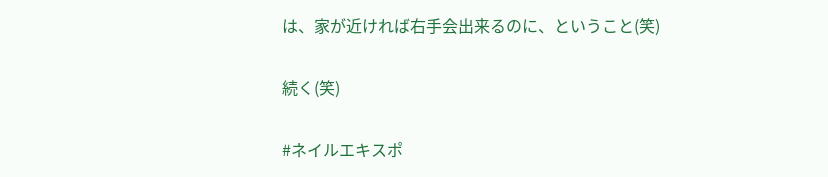は、家が近ければ右手会出来るのに、ということ(笑)

続く(笑)

#ネイルエキスポ